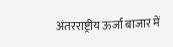अंतरराष्ट्रीय ऊर्जा बाजार में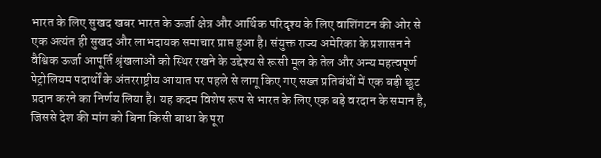भारत के लिए सुखद खबर भारत के ऊर्जा क्षेत्र और आर्थिक परिदृश्य के लिए वाशिंगटन की ओर से एक अत्यंत ही सुखद और लाभदायक समाचार प्राप्त हुआ है। संयुक्त राज्य अमेरिका के प्रशासन ने वैश्विक ऊर्जा आपूर्ति श्रृंखलाओं को स्थिर रखने के उद्देश्य से रूसी मूल के तेल और अन्य महत्वपूर्ण पेट्रोलियम पदार्थों के अंतरराष्ट्रीय आयात पर पहले से लागू किए गए सख्त प्रतिबंधों में एक बड़ी छूट प्रदान करने का निर्णय लिया है। यह कदम विशेष रूप से भारत के लिए एक बड़े वरदान के समान है, जिससे देश की मांग को बिना किसी बाधा के पूरा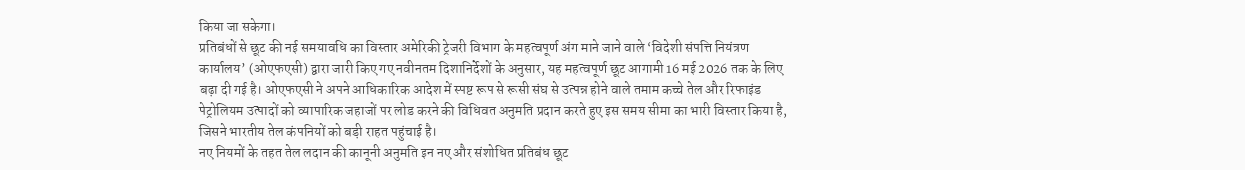किया जा सकेगा।
प्रतिबंधों से छूट की नई समयावधि का विस्तार अमेरिकी ट्रेजरी विभाग के महत्वपूर्ण अंग माने जाने वाले ‘विदेशी संपत्ति नियंत्रण कार्यालय’ (ओएफएसी) द्वारा जारी किए गए नवीनतम दिशानिर्देशों के अनुसार, यह महत्वपूर्ण छूट आगामी 16 मई 2026 तक के लिए बढ़ा दी गई है। ओएफएसी ने अपने आधिकारिक आदेश में स्पष्ट रूप से रूसी संघ से उत्पन्न होने वाले तमाम कच्चे तेल और रिफाइंड पेट्रोलियम उत्पादों को व्यापारिक जहाजों पर लोड करने की विधिवत अनुमति प्रदान करते हुए इस समय सीमा का भारी विस्तार किया है, जिसने भारतीय तेल कंपनियों को बड़ी राहत पहुंचाई है।
नए नियमों के तहत तेल लदान की कानूनी अनुमति इन नए और संशोधित प्रतिबंध छूट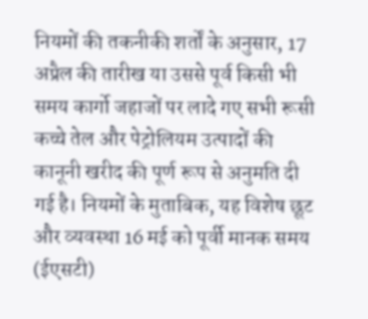नियमों की तकनीकी शर्तों के अनुसार, 17 अप्रैल की तारीख या उससे पूर्व किसी भी समय कार्गो जहाजों पर लादे गए सभी रूसी कच्चे तेल और पेट्रोलियम उत्पादों की कानूनी खरीद की पूर्ण रूप से अनुमति दी गई है। नियमों के मुताबिक, यह विशेष छूट और व्यवस्था 16 मई को पूर्वी मानक समय (ईएसटी)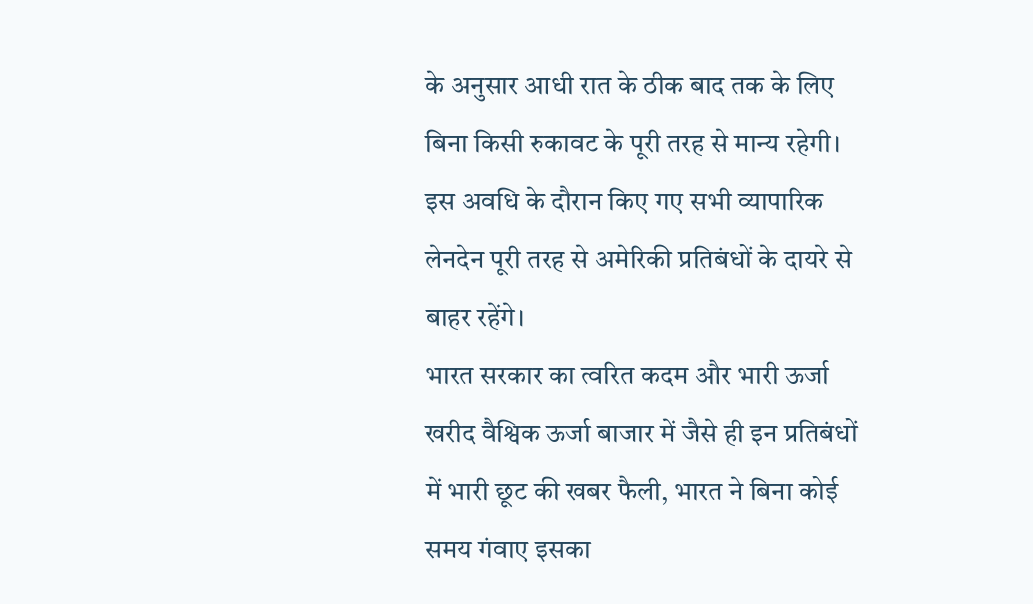के अनुसार आधी रात के ठीक बाद तक के लिए बिना किसी रुकावट के पूरी तरह से मान्य रहेगी। इस अवधि के दौरान किए गए सभी व्यापारिक लेनदेन पूरी तरह से अमेरिकी प्रतिबंधों के दायरे से बाहर रहेंगे।
भारत सरकार का त्वरित कदम और भारी ऊर्जा खरीद वैश्विक ऊर्जा बाजार में जैसे ही इन प्रतिबंधों में भारी छूट की खबर फैली, भारत ने बिना कोई समय गंवाए इसका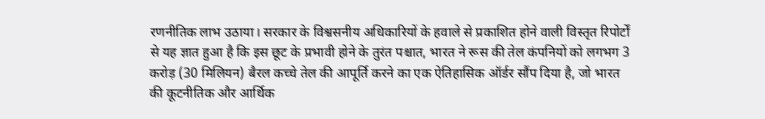रणनीतिक लाभ उठाया। सरकार के विश्वसनीय अधिकारियों के हवाले से प्रकाशित होने वाली विस्तृत रिपोर्टों से यह ज्ञात हुआ है कि इस छूट के प्रभावी होने के तुरंत पश्चात, भारत ने रूस की तेल कंपनियों को लगभग 3 करोड़ (30 मिलियन) बैरल कच्चे तेल की आपूर्ति करने का एक ऐतिहासिक ऑर्डर सौंप दिया है, जो भारत की कूटनीतिक और आर्थिक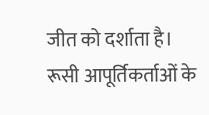जीत को दर्शाता है।
रूसी आपूर्तिकर्ताओं के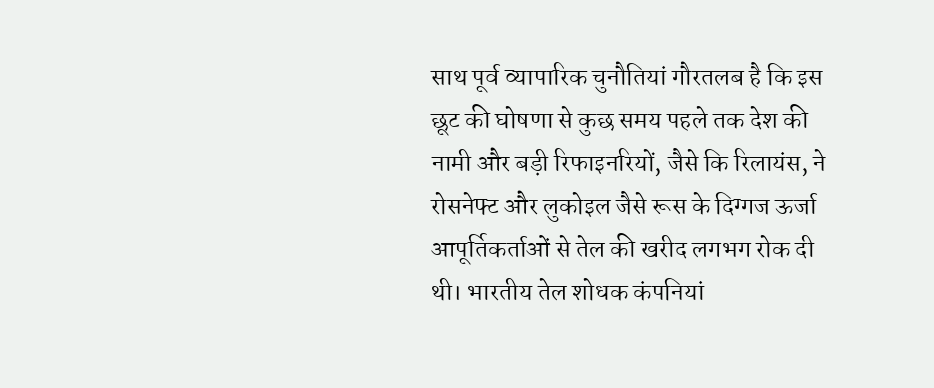साथ पूर्व व्यापारिक चुनौतियां गौरतलब है कि इस छूट की घोषणा से कुछ समय पहले तक देश की नामी और बड़ी रिफाइनरियों, जैसे कि रिलायंस, ने रोसनेफ्ट और लुकोइल जैसे रूस के दिग्गज ऊर्जा आपूर्तिकर्ताओं से तेल की खरीद लगभग रोक दी थी। भारतीय तेल शोधक कंपनियां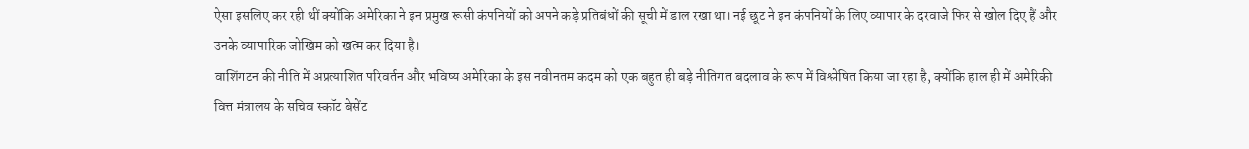ऐसा इसलिए कर रही थीं क्योंकि अमेरिका ने इन प्रमुख रूसी कंपनियों को अपने कड़े प्रतिबंधों की सूची में डाल रखा था। नई छूट ने इन कंपनियों के लिए व्यापार के दरवाजे फिर से खोल दिए हैं और उनके व्यापारिक जोखिम को खत्म कर दिया है।
वाशिंगटन की नीति में अप्रत्याशित परिवर्तन और भविष्य अमेरिका के इस नवीनतम कदम को एक बहुत ही बड़े नीतिगत बदलाव के रूप में विश्लेषित किया जा रहा है, क्योंकि हाल ही में अमेरिकी वित्त मंत्रालय के सचिव स्कॉट बेसेंट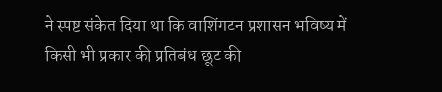ने स्पष्ट संकेत दिया था कि वाशिंगटन प्रशासन भविष्य में किसी भी प्रकार की प्रतिबंध छूट की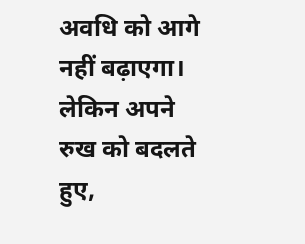अवधि को आगे नहीं बढ़ाएगा। लेकिन अपने रुख को बदलते हुए,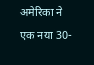अमेरिका ने एक नया 30-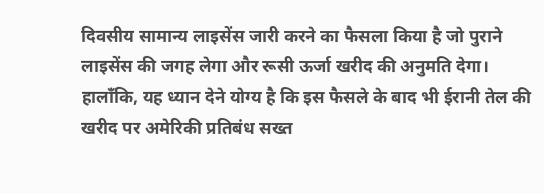दिवसीय सामान्य लाइसेंस जारी करने का फैसला किया है जो पुराने लाइसेंस की जगह लेगा और रूसी ऊर्जा खरीद की अनुमति देगा। हालाँकि, यह ध्यान देने योग्य है कि इस फैसले के बाद भी ईरानी तेल की खरीद पर अमेरिकी प्रतिबंध सख्त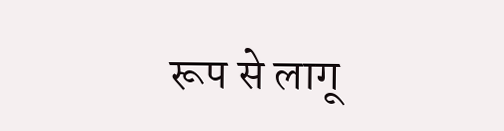रूप से लागू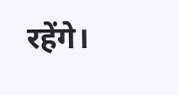रहेंगे।